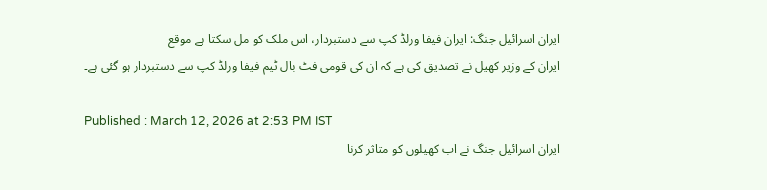ایران اسرائیل جنگ: ایران فیفا ورلڈ کپ سے دستبردار، اس ملک کو مل سکتا ہے موقع
ایران کے وزیر کھیل نے تصدیق کی ہے کہ ان کی قومی فٹ بال ٹیم فیفا ورلڈ کپ سے دستبردار ہو گئی ہے۔

Published : March 12, 2026 at 2:53 PM IST
ایران اسرائیل جنگ نے اب کھیلوں کو متاثر کرنا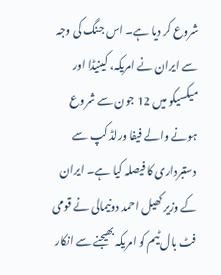شروع کر دیا ہے۔ اس جنگ کی وجہ سے ایران نے امریکہ، کینیڈا اور میکسیکو میں 12 جون سے شروع ہونے والے فیفا ورلڈ کپ سے دستبرداری کا فیصلہ کیا ہے۔ ایران کے وزیر کھیل احمد دونیمالی نے قومی فٹ بال ٹیم کو امریکہ بھیجنے سے انکار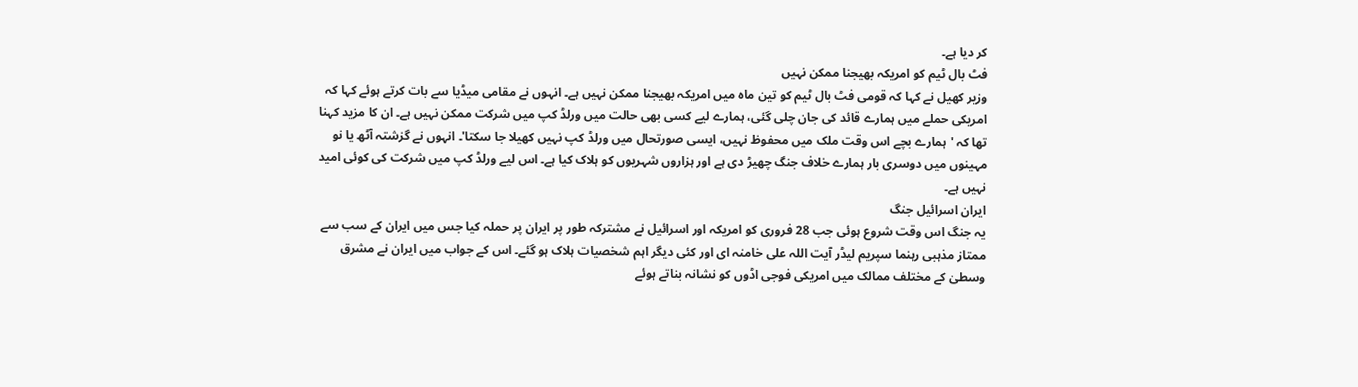کر دیا ہے۔
فٹ بال ٹیم کو امریکہ بھیجنا ممکن نہیں
وزیر کھیل نے کہا کہ قومی فٹ بال ٹیم کو تین ماہ میں امریکہ بھیجنا ممکن نہیں ہے۔ انہوں نے مقامی میڈیا سے بات کرتے ہوئے کہا کہ امریکی حملے میں ہمارے قائد کی جان چلی گئی، ہمارے لیے کسی بھی حالت میں ورلڈ کپ میں شرکت ممکن نہیں ہے۔ ان کا مزید کہنا تھا کہ 'ہمارے بچے اس وقت ملک میں محفوظ نہیں، ایسی صورتحال میں ورلڈ کپ نہیں کھیلا جا سکتا'۔ انہوں نے گزشتہ آٹھ یا نو مہینوں میں دوسری بار ہمارے خلاف جنگ چھیڑ دی ہے اور ہزاروں شہریوں کو ہلاک کیا ہے۔ اس لیے ورلڈ کپ میں شرکت کی کوئی امید نہیں ہے۔
ایران اسرائیل جنگ
یہ جنگ اس وقت شروع ہوئی جب 28 فروری کو امریکہ اور اسرائیل نے مشترکہ طور پر ایران پر حملہ کیا جس میں ایران کے سب سے ممتاز مذہبی رہنما سپریم لیڈر آیت اللہ علی خامنہ ای اور کئی دیگر اہم شخصیات ہلاک ہو گئے۔ اس کے جواب میں ایران نے مشرق وسطیٰ کے مختلف ممالک میں امریکی فوجی اڈوں کو نشانہ بناتے ہوئے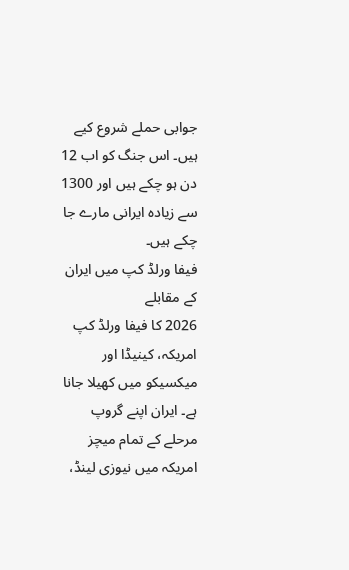جوابی حملے شروع کیے ہیں۔ اس جنگ کو اب 12 دن ہو چکے ہیں اور 1300 سے زیادہ ایرانی مارے جا چکے ہیں۔
فیفا ورلڈ کپ میں ایران کے مقابلے
2026 کا فیفا ورلڈ کپ امریکہ، کینیڈا اور میکسیکو میں کھیلا جانا ہے۔ ایران اپنے گروپ مرحلے کے تمام میچز امریکہ میں نیوزی لینڈ،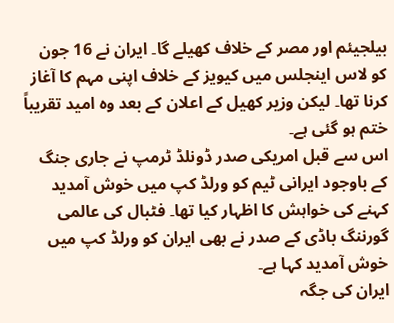بیلجیئم اور مصر کے خلاف کھیلے گا۔ ایران نے 16 جون کو لاس اینجلس میں کیویز کے خلاف اپنی مہم کا آغاز کرنا تھا۔ لیکن وزیر کھیل کے اعلان کے بعد وہ امید تقریباً ختم ہو گئی ہے۔
اس سے قبل امریکی صدر ڈونلڈ ٹرمپ نے جاری جنگ کے باوجود ایرانی ٹیم کو ورلڈ کپ میں خوش آمدید کہنے کی خواہش کا اظہار کیا تھا۔ فٹبال کی عالمی گورننگ باڈی کے صدر نے بھی ایران کو ورلڈ کپ میں خوش آمدید کہا ہے۔
ایران کی جگہ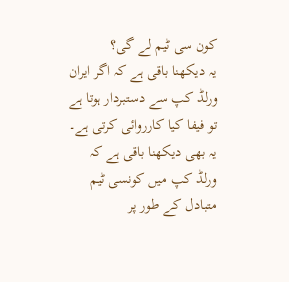کون سی ٹیم لے گی؟
یہ دیکھنا باقی ہے کہ اگر ایران ورلڈ کپ سے دستبردار ہوتا ہے تو فیفا کیا کارروائی کرتی ہے۔ یہ بھی دیکھنا باقی ہے کہ ورلڈ کپ میں کونسی ٹیم متبادل کے طور پر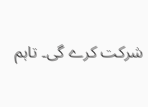شرکت کرے گی۔ تاہم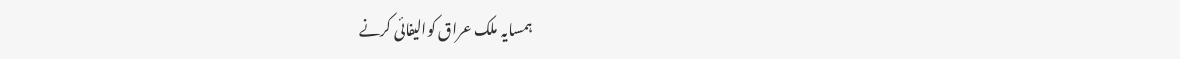ہمسایہ ملک عراق کوالیفائی کرنے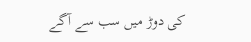کی دوڑ میں سب سے آگے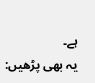ہے۔
یہ بھی پڑھیں: